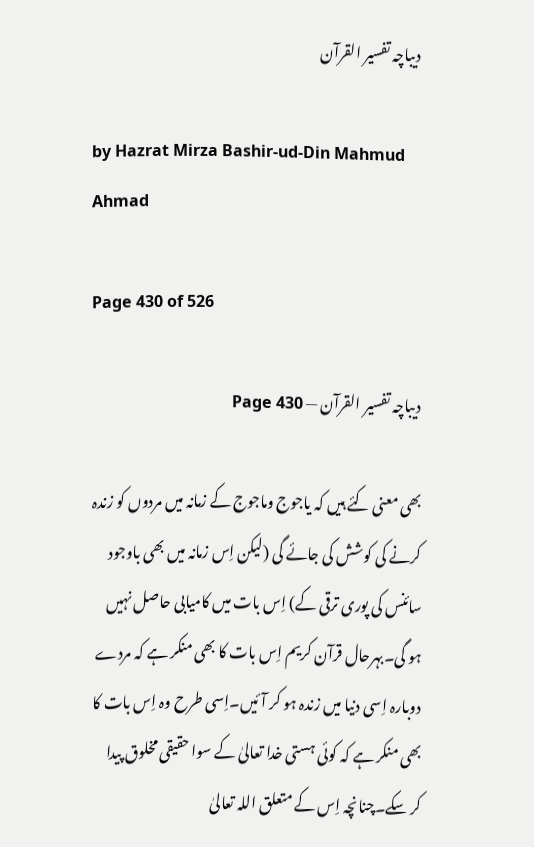دیباچہ تفسیر القرآن

by Hazrat Mirza Bashir-ud-Din Mahmud Ahmad

Page 430 of 526

دیباچہ تفسیر القرآن — Page 430

بھی معنی کئے ہیں کہ یاجوج وماجوج کے زمانہ میں مردوں کو زندہ کرنے کی کوشش کی جائے گی (لیکن اِس زمانہ میں بھی باوجود سائنس کی پوری ترقی کے) اِس بات میں کامیابی حاصل نہیں ہو گی۔بہرحال قرآن کریم اِس بات کا بھی منکر ہے کہ مردے دوبارہ اِسی دنیا میں زندہ ہو کر آئیں۔اِسی طرح وہ اِس بات کا بھی منکر ہے کہ کوئی ہستی خدا تعالیٰ کے سوا حقیقی مخلوق پیدا کر سکے۔چنانچہ اِس کے متعلق اللہ تعالیٰ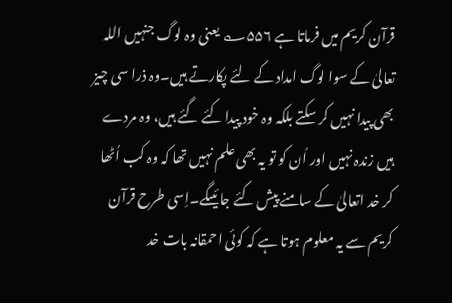قرآن کریم میں فرماتا ہے ۵۵۶؎ یعنی وہ لوگ جنہیں اللہ تعالیٰ کے سوا لوگ امداد کے لئے پکارتے ہیں۔وہ ذرا سی چیز بھی پیدا نہیں کر سکتے بلکہ وہ خود پیدا کئے گئے ہیں، وہ مردے ہیں زندہ نہیں اور اُن کو تو یہ بھی علم نہیں تھا کہ وہ کب اُٹھا کر خد اتعالیٰ کے سامنے پیش کئے جائیںگے۔اِسی طرح قرآن کریم سے یہ معلوم ہوتا ہے کہ کوئی احمقانہ بات خد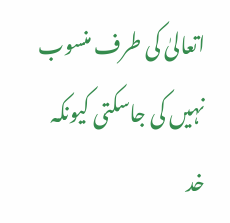اتعالیٰ کی طرف منسوب نہیں کی جاسکتی کیونکہ خد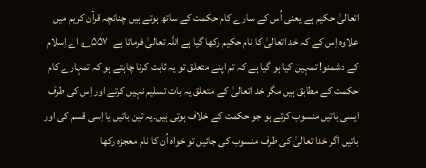اتعالیٰ حکیم ہے یعنی اُس کے سارے کام حکمت کے ساتھ ہوتے ہیں چنانچہ قرآن کریم میں علاوہ اِس کے کہ خد اتعالیٰ کا نام حکیم رکھا گیا ہے اللہ تعالیٰ فرماتا ہے  ۵۵۷؎ اے اِسلام کے دشمنو! تمہیں کیا ہو گیا ہے کہ تم اپنے متعلق تو یہ ثابت کرنا چاہتے ہو کہ تمہارے کام حکمت کے مطابق ہیں مگر خد اتعالیٰ کے متعلق یہ بات تسلیم نہیں کرتے اور اِس کی طرف ایسی باتیں منسوب کرتے ہو جو حکمت کے خلاف ہوتی ہیں۔یہ تین باتیں یا اِسی قسم کی اور باتیں اگر خدا تعالیٰ کی طرف منسوب کی جائیں تو خواہ اُن کا نام معجزہ رکھا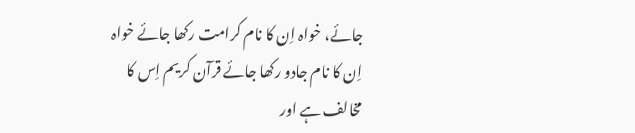جائے، خواہ اِن کا نام کرامت رکھا جائے خواہ اِن کا نام جادو رکھا جائے قرآن کریم اِس کا مخالف ہے اور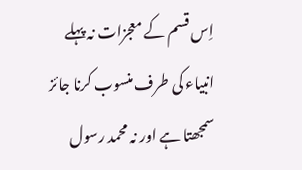اِس قسم کے معجزات نہ پہلے انبیاء کی طرف منسوب کرنا جائز سمجھتا ہے اور نہ محمد رسول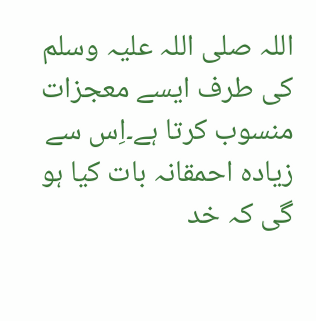اللہ صلی اللہ علیہ وسلم کی طرف ایسے معجزات منسوب کرتا ہے۔اِس سے زیادہ احمقانہ بات کیا ہو گی کہ خد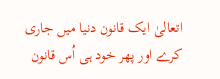اتعالیٰ ایک قانون دنیا میں جاری کرے اور پھر خود ہی اُس قانون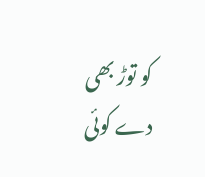کو توڑ بھی دے کوئی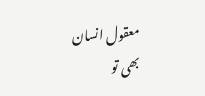معقول انسان بھی تو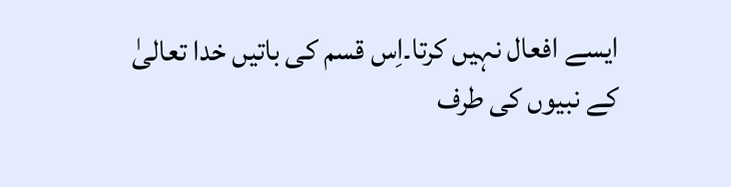ایسے افعال نہیں کرتا۔اِس قسم کی باتیں خدا تعالیٰ کے نبیوں کی طرف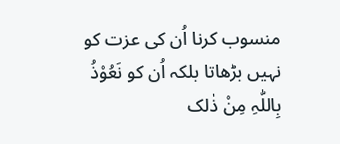منسوب کرنا اُن کی عزت کو نہیں بڑھاتا بلکہ اُن کو نَعُوْذُ بِاللّٰہِ مِنْ ذٰلک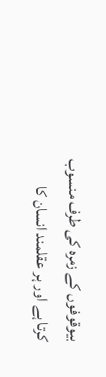بیوقوفوں کے زمرہ کی طرف منسوب کرتا ہے اور ہر عقلمند انسان کا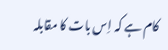کام ہے کہ اِس بات کا مقابلہ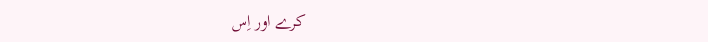کرے اور اِس